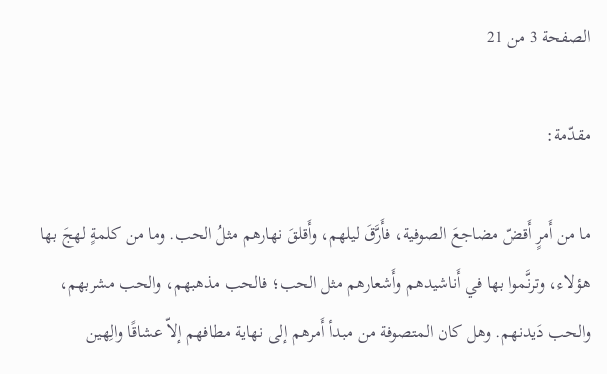الصفحة 3 من 21

مقدّمة:

ما من أَمرٍ أَقضّ مضاجعَ الصوفية، فأَرَّقَ ليلهم، وأَقلقَ نهارهم مثلُ الحب. وما من كلمةٍ لهجَ بها هؤلاء، وترنَّموا بها في أَناشيدهم وأَشعارهم مثل الحب؛ فالحب مذهبهم، والحب مشربهم، والحب دَيدنهم. وهل كان المتصوفة من مبدأ أَمرهم إلى نهاية مطافهم إلاّ عشاقًا والِهين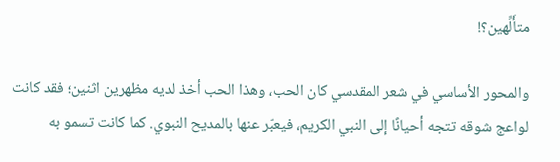متأَلِّهين؟!

والمحور الأساسي في شعر المقدسي كان الحب، وهذا الحب أخذ لديه مظهرين اثنين؛ فقد كانت لواعج شوقه تتجه أحيانًا إلى النبي الكريم، فيعبّر عنها بالمديح النبوي. كما كانت تسمو به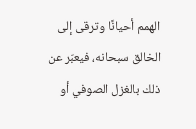الهمم أحيانًا وترقى إلى الخالق سبحانه، فيعبّر عن ذلك بالغزل الصوفي أو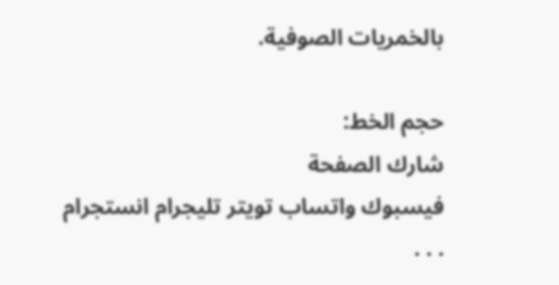بالخمريات الصوفية.

حجم الخط:
شارك الصفحة
فيسبوك واتساب تويتر تليجرام انستجرام
. . .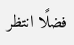فضلًا انتظر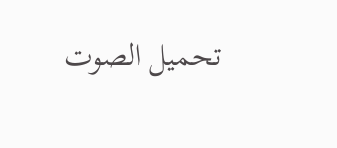تحميل الصوت